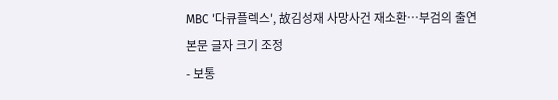MBC '다큐플렉스', 故김성재 사망사건 재소환…부검의 출연
본문 글자 크기 조정
- 보통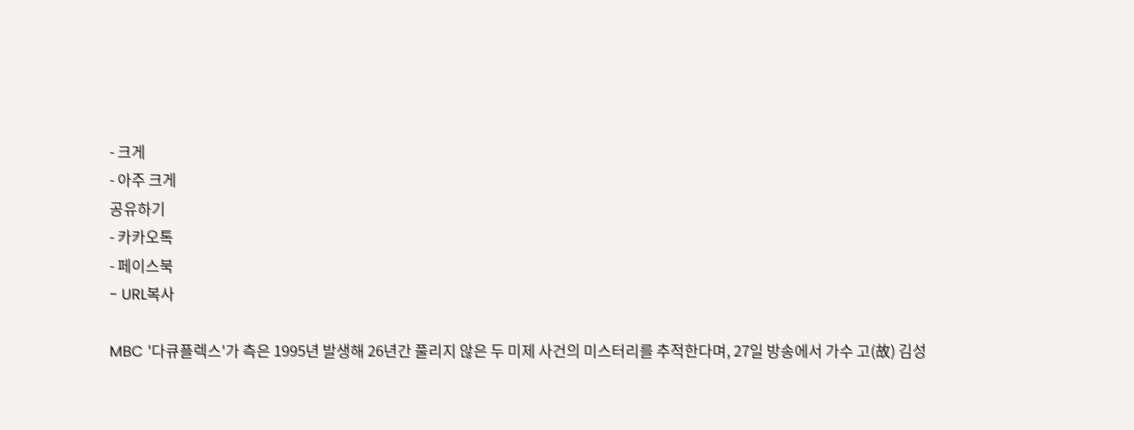- 크게
- 아주 크게
공유하기
- 카카오톡
- 페이스북
- URL복사

MBC '다큐플렉스'가 측은 1995년 발생해 26년간 풀리지 않은 두 미제 사건의 미스터리를 추적한다며, 27일 방송에서 가수 고(故) 김성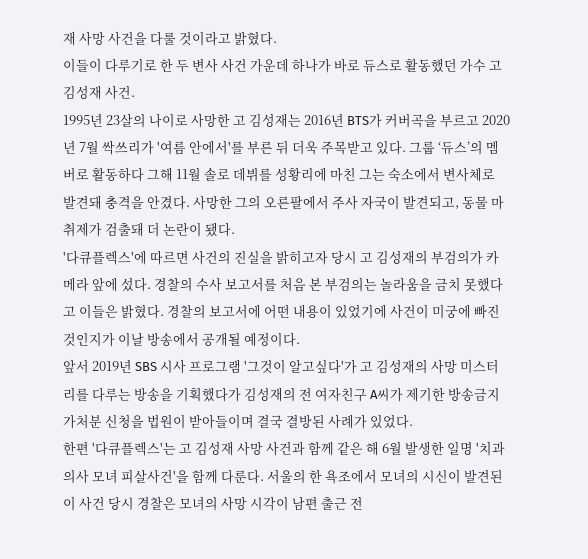재 사망 사건을 다룰 것이라고 밝혔다.
이들이 다루기로 한 두 변사 사건 가운데 하나가 바로 듀스로 활동했던 가수 고 김성재 사건.
1995년 23살의 나이로 사망한 고 김성재는 2016년 BTS가 커버곡을 부르고 2020년 7월 싹쓰리가 '여름 안에서'를 부른 뒤 더욱 주목받고 있다. 그룹 ‘듀스’의 멤버로 활동하다 그해 11월 솔로 데뷔를 성황리에 마친 그는 숙소에서 변사체로 발견돼 충격을 안겼다. 사망한 그의 오른팔에서 주사 자국이 발견되고, 동물 마취제가 검출돼 더 논란이 됐다.
'다큐플렉스'에 따르면 사건의 진실을 밝히고자 당시 고 김성재의 부검의가 카메라 앞에 섰다. 경찰의 수사 보고서를 처음 본 부검의는 놀라움을 금치 못했다고 이들은 밝혔다. 경찰의 보고서에 어떤 내용이 있었기에 사건이 미궁에 빠진 것인지가 이날 방송에서 공개될 예정이다.
앞서 2019년 SBS 시사 프로그램 '그것이 알고싶다'가 고 김성재의 사망 미스터리를 다루는 방송을 기획했다가 김성재의 전 여자친구 A씨가 제기한 방송금지가처분 신청을 법원이 받아들이며 결국 결방된 사례가 있었다.
한편 '다큐플렉스'는 고 김성재 사망 사건과 함께 같은 해 6월 발생한 일명 '치과의사 모녀 피살사건'을 함께 다룬다. 서울의 한 욕조에서 모녀의 시신이 발견된 이 사건 당시 경찰은 모녀의 사망 시각이 남편 출근 전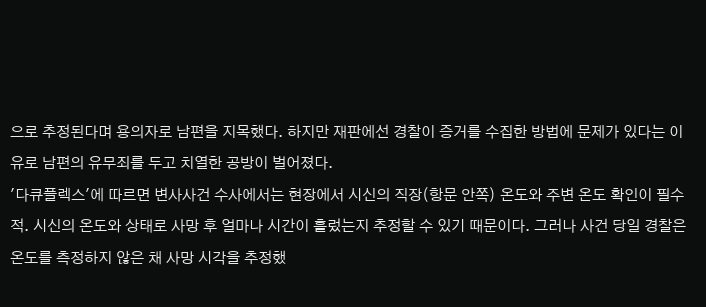으로 추정된다며 용의자로 남편을 지목했다. 하지만 재판에선 경찰이 증거를 수집한 방법에 문제가 있다는 이유로 남편의 유무죄를 두고 치열한 공방이 벌어졌다.
'다큐플렉스'에 따르면 변사사건 수사에서는 현장에서 시신의 직장(항문 안쪽) 온도와 주변 온도 확인이 필수적. 시신의 온도와 상태로 사망 후 얼마나 시간이 흘렀는지 추정할 수 있기 때문이다. 그러나 사건 당일 경찰은 온도를 측정하지 않은 채 사망 시각을 추정했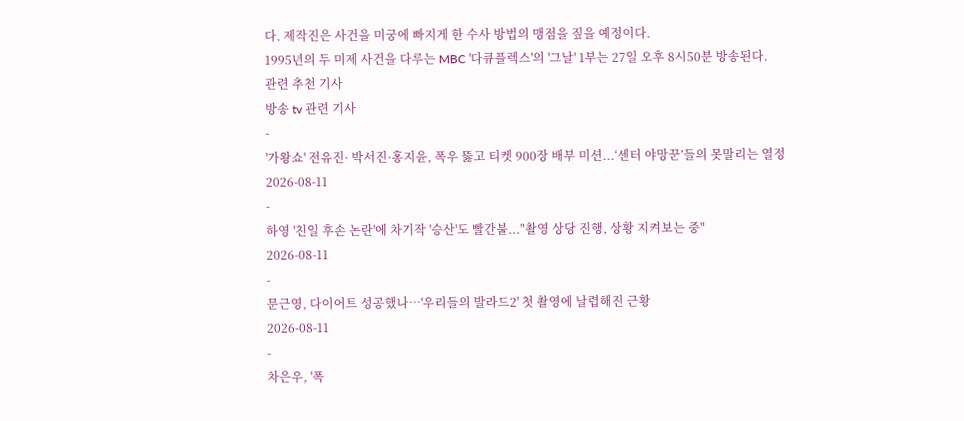다. 제작진은 사건을 미궁에 빠지게 한 수사 방법의 맹점을 짚을 예정이다.
1995년의 두 미제 사건을 다루는 MBC '다큐플렉스'의 '그날' 1부는 27일 오후 8시50분 방송된다.
관련 추천 기사
방송 tv 관련 기사
-
'가왕쇼' 전유진· 박서진·홍지윤, 폭우 뚫고 티켓 900장 배부 미션...‘센터 야망꾼’들의 못말리는 열정
2026-08-11
-
하영 '친일 후손 논란'에 차기작 '승산'도 빨간불..."촬영 상당 진행, 상황 지켜보는 중"
2026-08-11
-
문근영, 다이어트 성공했나…'우리들의 발라드2' 첫 촬영에 날렵해진 근황
2026-08-11
-
차은우, '폭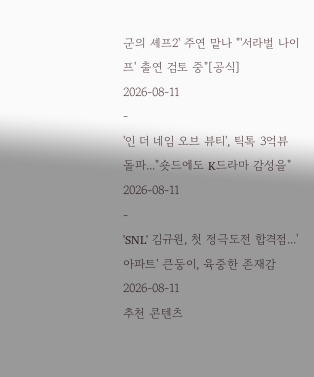군의 셰프2' 주연 맡나 "'서라벌 나이프' 출연 검토 중"[공식]
2026-08-11
-
'인 더 네임 오브 뷰티', 틱톡 3억뷰 돌파..."숏드에도 K드라마 감성을"
2026-08-11
-
'SNL' 김규원, 첫 정극도전 합격점...'아파트' 큰둥이, 육중한 존재감
2026-08-11
추천 콘텐츠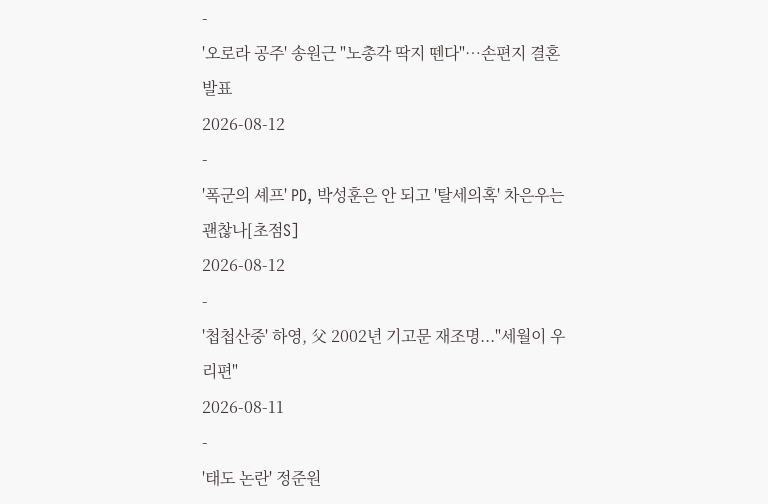-
'오로라 공주' 송원근 "노총각 딱지 뗀다"…손편지 결혼 발표
2026-08-12
-
'폭군의 셰프' PD, 박성훈은 안 되고 '탈세의혹' 차은우는 괜찮나[초점S]
2026-08-12
-
'첩첩산중' 하영, 父 2002년 기고문 재조명..."세월이 우리편"
2026-08-11
-
'태도 논란' 정준원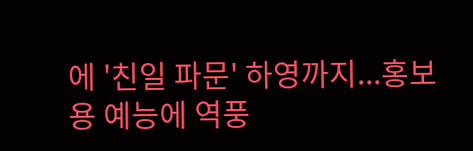에 '친일 파문' 하영까지...홍보용 예능에 역풍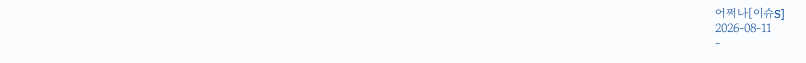어쩌나[이슈S]
2026-08-11
-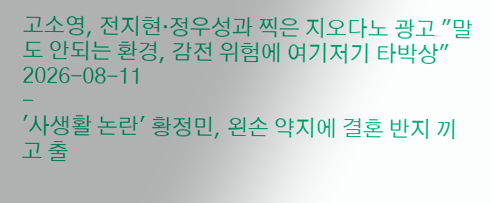고소영, 전지현·정우성과 찍은 지오다노 광고 "말도 안되는 환경, 감전 위험에 여기저기 타박상"
2026-08-11
-
'사생활 논란' 황정민, 왼손 약지에 결혼 반지 끼고 출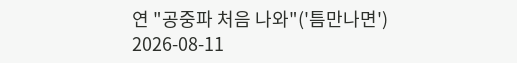연 "공중파 처음 나와"('틈만나면')
2026-08-11